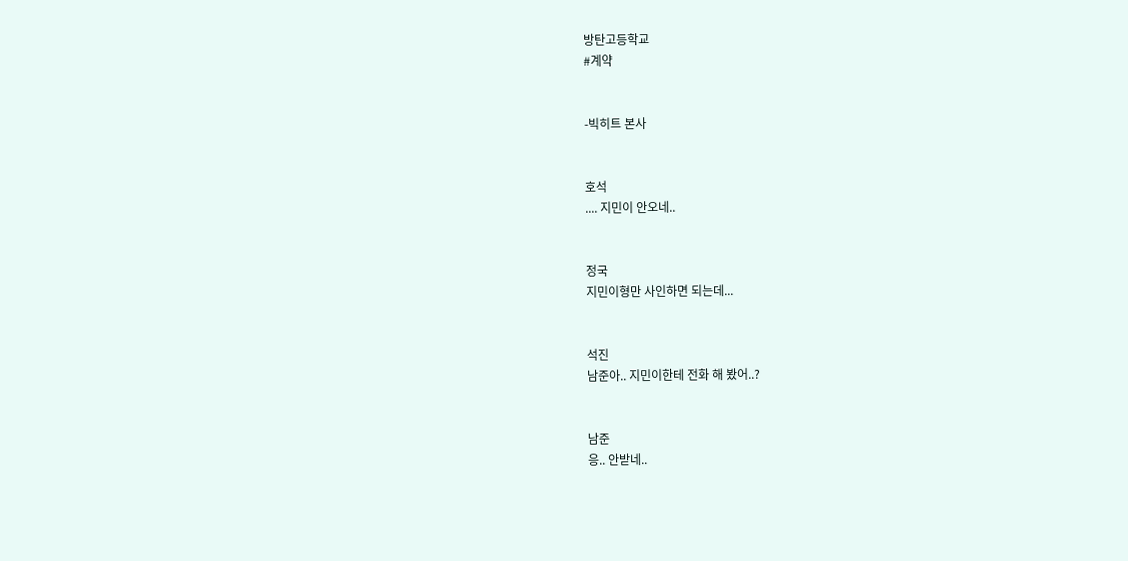방탄고등학교
#계약


-빅히트 본사


호석
.... 지민이 안오네..


정국
지민이형만 사인하면 되는데...


석진
남준아.. 지민이한테 전화 해 봤어..?


남준
응.. 안받네..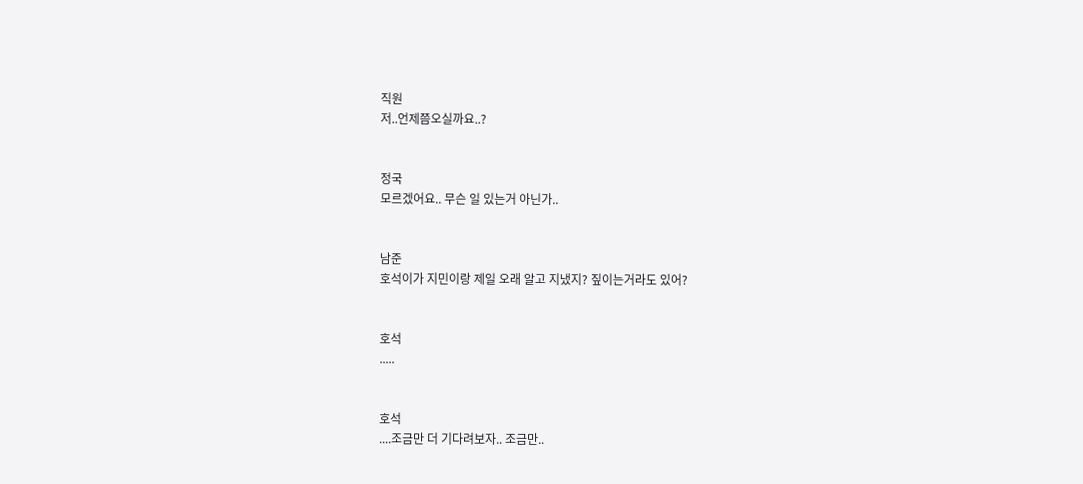직원
저..언제쯤오실까요..?


정국
모르겠어요.. 무슨 일 있는거 아닌가..


남준
호석이가 지민이랑 제일 오래 알고 지냈지? 짚이는거라도 있어?


호석
.....


호석
....조금만 더 기다려보자.. 조금만..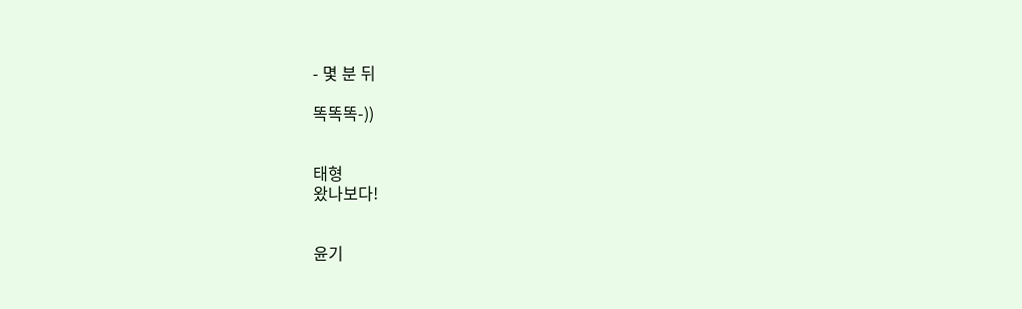- 몇 분 뒤

똑똑똑-))


태형
왔나보다!


윤기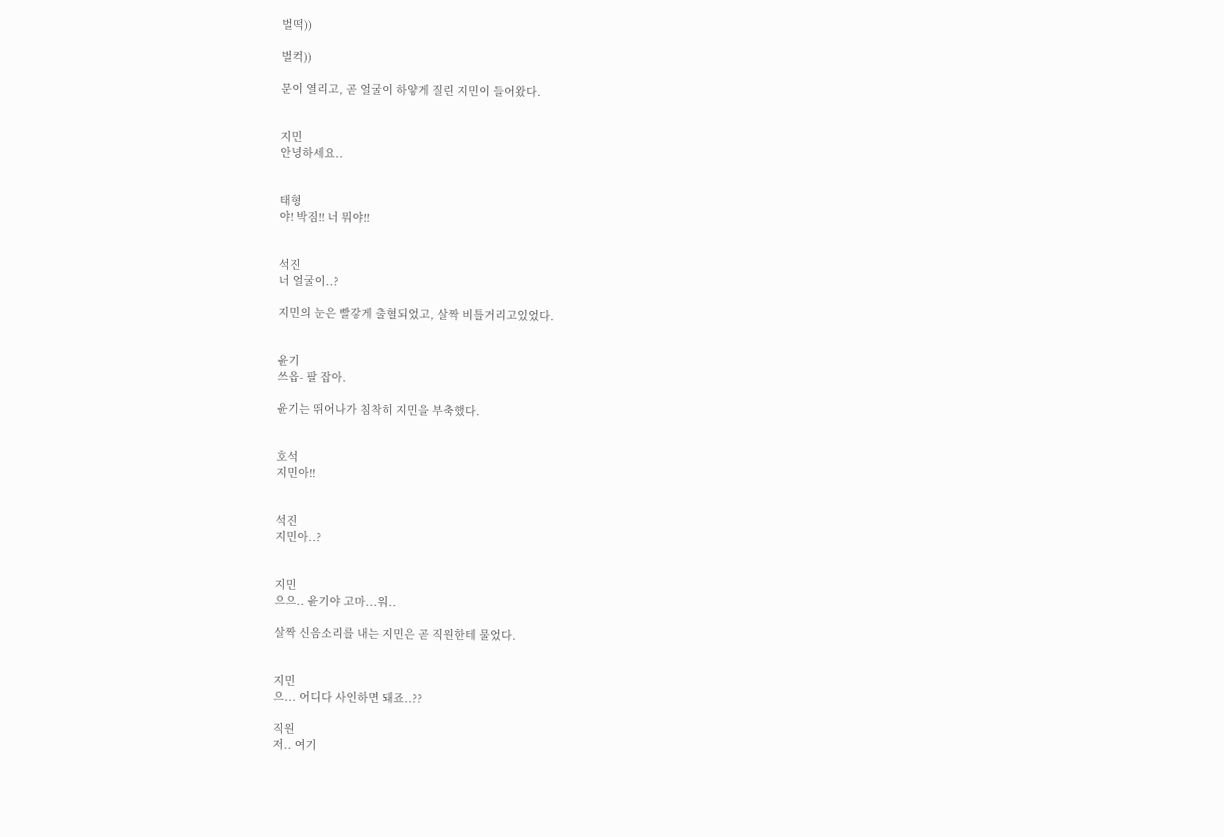벌떡))

벌컥))

문이 열리고, 곧 얼굴이 하얗게 질린 지민이 들어왔다.


지민
안녕하세요..


태형
야! 박짐!! 너 뭐야!!


석진
너 얼굴이..?

지민의 눈은 빨갛게 출혈되었고, 살짝 비틀거리고있었다.


윤기
쓰읍- 팔 잡아.

윤기는 뛰어나가 침착히 지민을 부축했다.


호석
지민아!!


석진
지민아..?


지민
으으.. 윤기야 고마...워..

살짝 신음소리를 내는 지민은 곧 직원한테 물었다.


지민
으... 어디다 사인하면 돼죠..??

직원
저.. 여기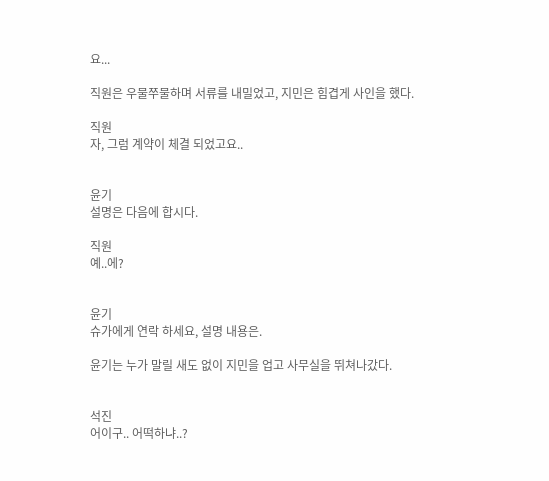요...

직원은 우물쭈물하며 서류를 내밀었고, 지민은 힘겹게 사인을 했다.

직원
자, 그럼 계약이 체결 되었고요..


윤기
설명은 다음에 합시다.

직원
예..에?


윤기
슈가에게 연락 하세요, 설명 내용은.

윤기는 누가 말릴 새도 없이 지민을 업고 사무실을 뛰쳐나갔다.


석진
어이구.. 어떡하냐..?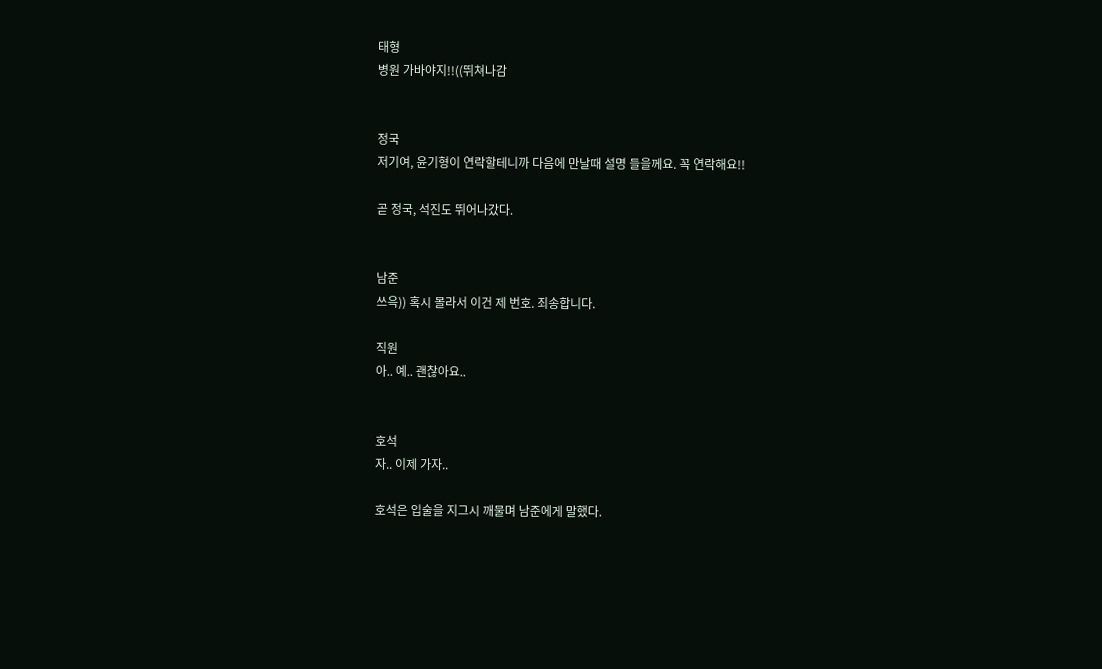태형
병원 가바야지!!((뛰쳐나감


정국
저기여, 윤기형이 연락할테니까 다음에 만날때 설명 들을께요. 꼭 연락해요!!

곧 정국, 석진도 뛰어나갔다.


남준
쓰윽)) 혹시 몰라서 이건 제 번호. 죄송합니다.

직원
아.. 예.. 괜찮아요..


호석
자.. 이제 가자..

호석은 입술을 지그시 깨물며 남준에게 말했다.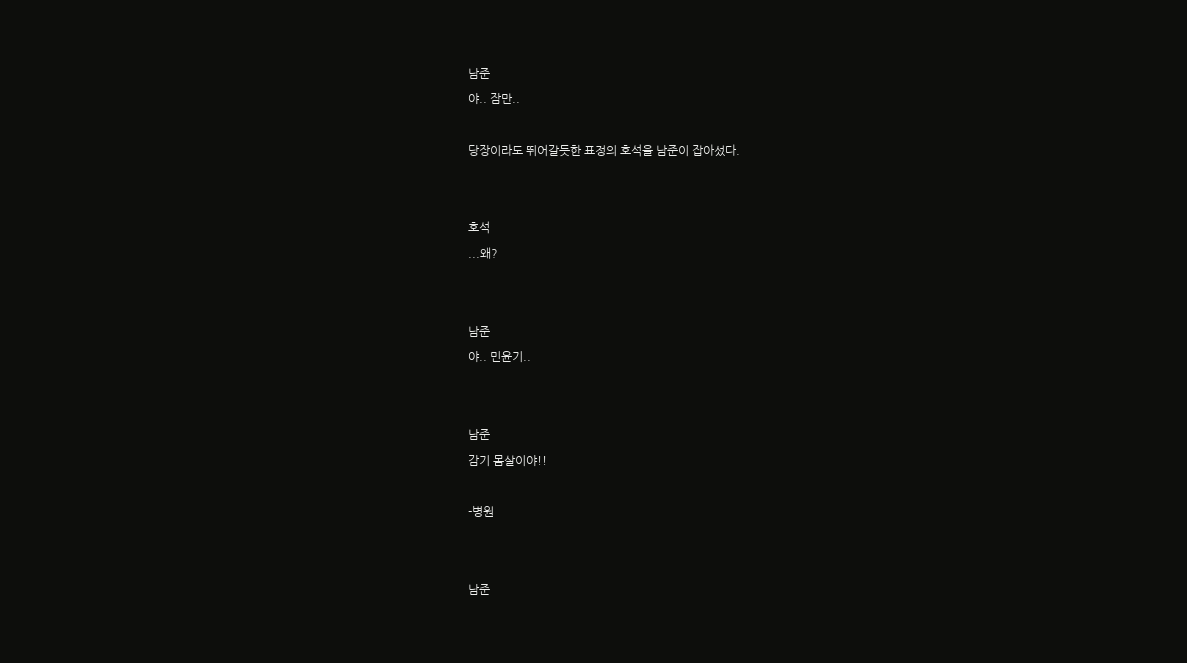남준
야.. 잠만..

당장이라도 뛰어갈듯한 표정의 호석을 남준이 잡아섰다.


호석
...왜?


남준
야.. 민윤기..


남준
감기 몸살이야!!

-병원


남준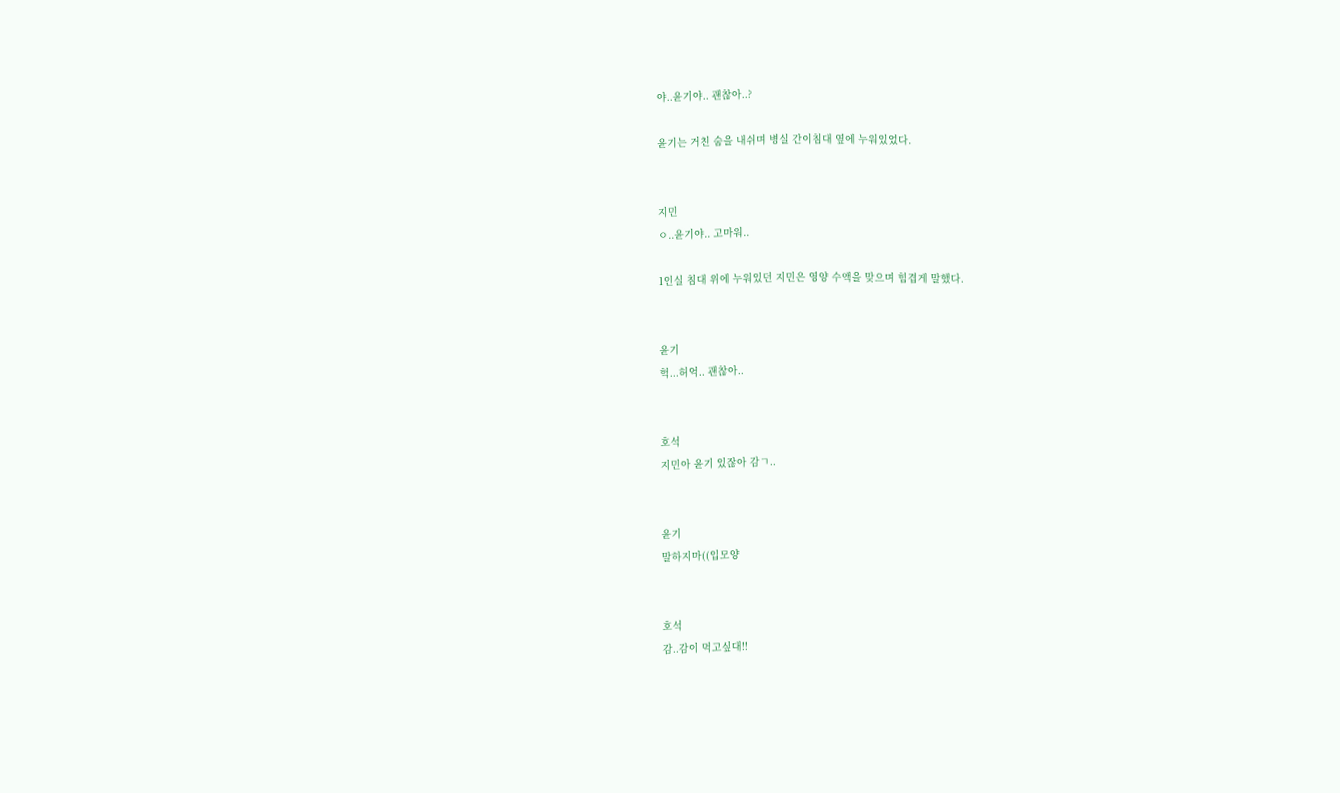야..윤기야.. 괜찮아..?

윤기는 거친 숨을 내쉬며 병실 간이침대 옆에 누워있었다.


지민
ㅇ..윤기야.. 고마워..

1인실 침대 위에 누워있던 지민은 영양 수액을 맞으며 힘겹게 말했다.


윤기
헉...허억.. 괜찮아..


호석
지민아 윤기 있잖아 감ㄱ..


윤기
말하지마((입모양


호석
감..감이 먹고싶대!!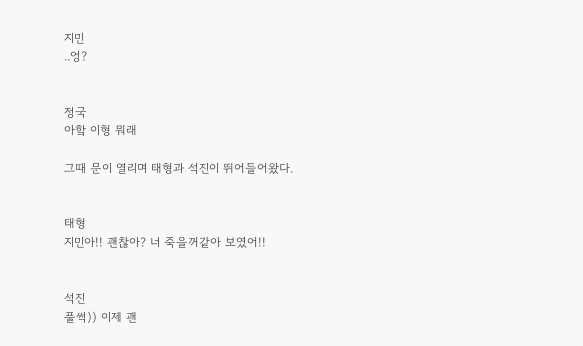지민
..엉?


정국
아핰 이형 뭐래

그때 문이 열리며 태형과 석진이 뛰어들어왔다.


태형
지민아!! 괜찮아? 너 죽을꺼같아 보였어!!


석진
풀썩)) 이제 괜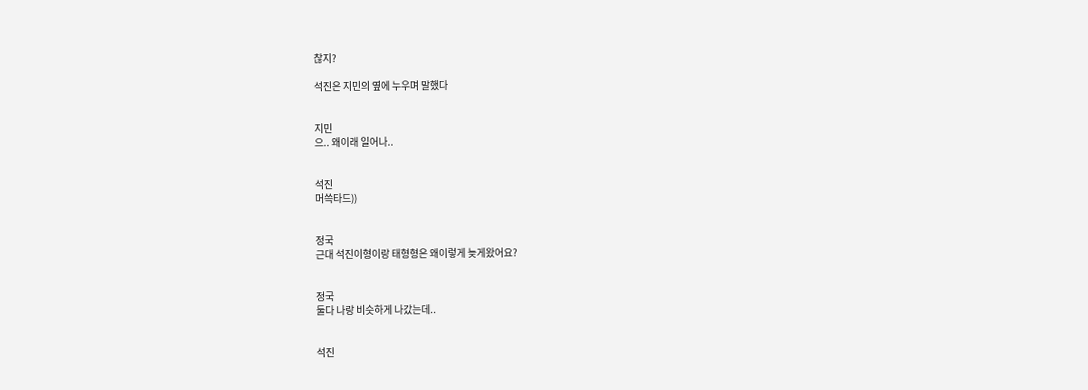찮지?

석진은 지민의 옆에 누우며 말했다


지민
으.. 왜이래 일어나..


석진
머쓱타드))


정국
근대 석진이형이랑 태형형은 왜이렇게 늦게왔어요?


정국
둘다 나랑 비슷하게 나갔는데..


석진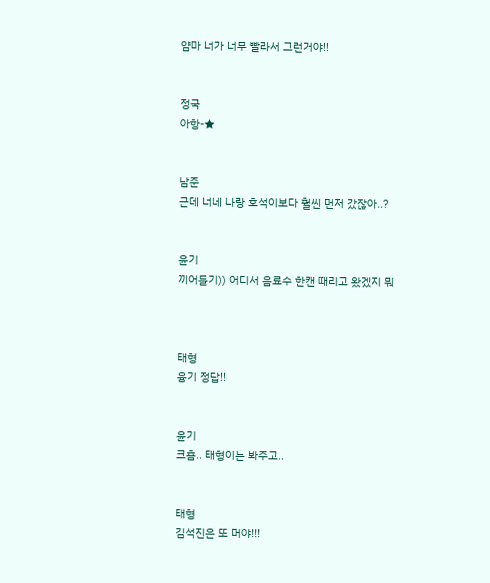얌마 너가 너무 빨라서 그런거야!!


정국
아항-★


남준
근데 너네 나랑 호석이보다 훨씬 먼저 갔잖아..?


윤기
끼어들기)) 어디서 음료수 한캔 때리고 왔겠지 뭐



태형
융기 정답!!


윤기
크흠.. 태형이는 봐주고..


태형
김석진은 또 머야!!!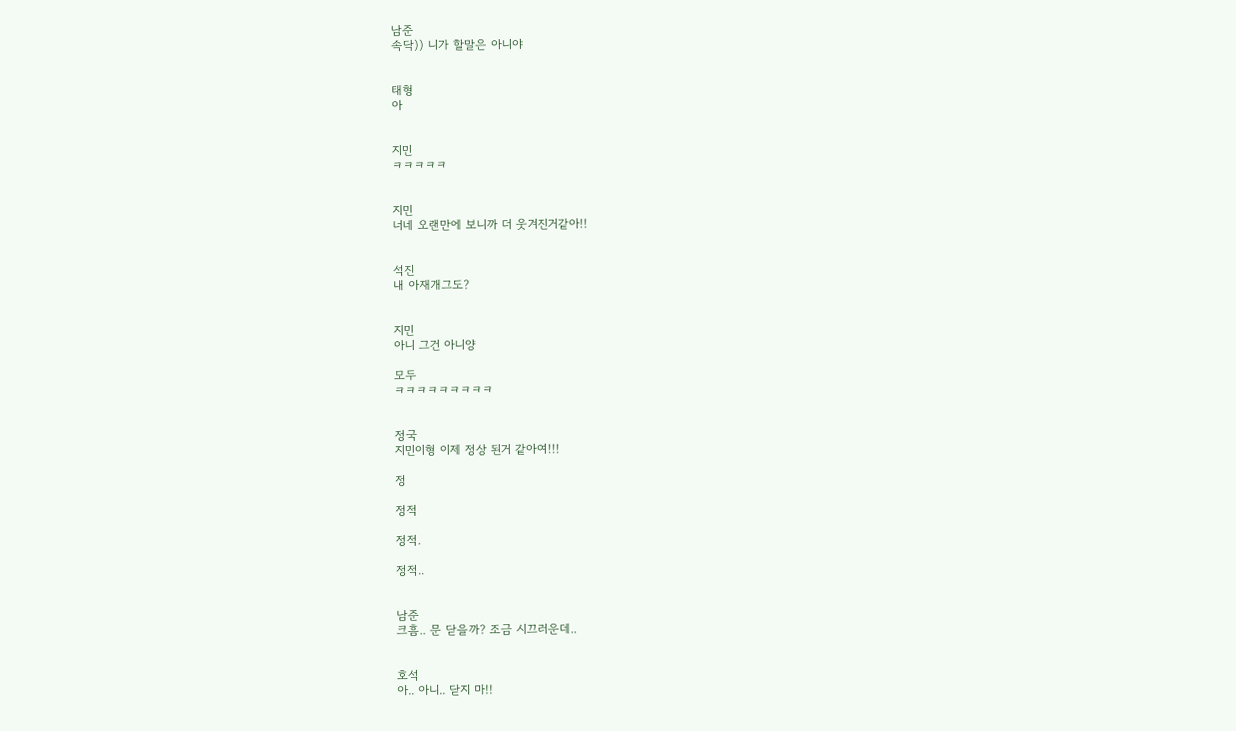남준
속닥)) 니가 할말은 아니야


태형
아


지민
ㅋㅋㅋㅋㅋ


지민
너네 오랜만에 보니까 더 웃겨진거같아!!


석진
내 아재개그도?


지민
아니 그건 아니양

모두
ㅋㅋㅋㅋㅋㅋㅋㅋㅋ


정국
지민이형 이제 정상 된거 같아여!!!

정

정적

정적.

정적..


남준
크흠.. 문 닫을까? 조금 시끄러운데..


호석
아.. 아니.. 닫지 마!!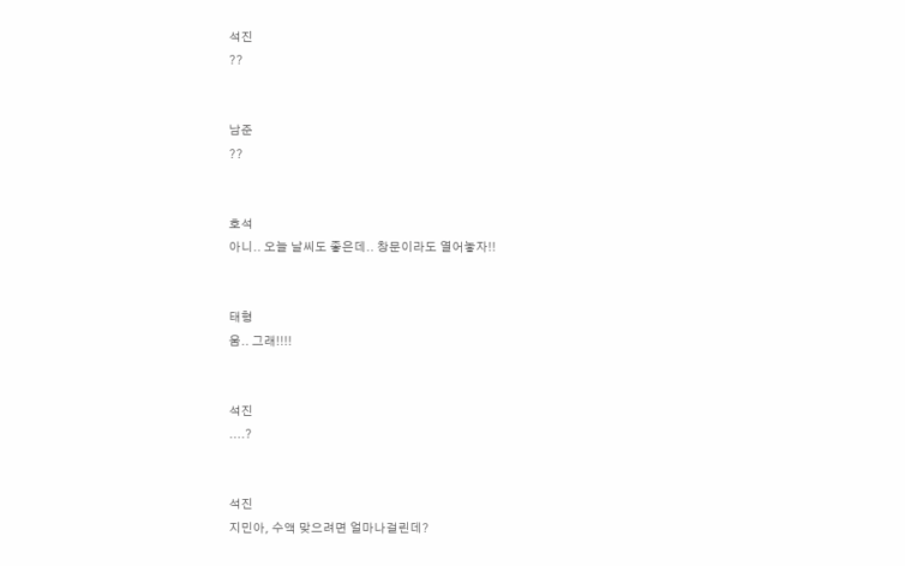석진
??


남준
??


호석
아니.. 오늘 날씨도 좋은데.. 창문이라도 열어놓자!!


태형
움.. 그래!!!!


석진
....?


석진
지민아, 수액 맞으려면 얼마나걸린데?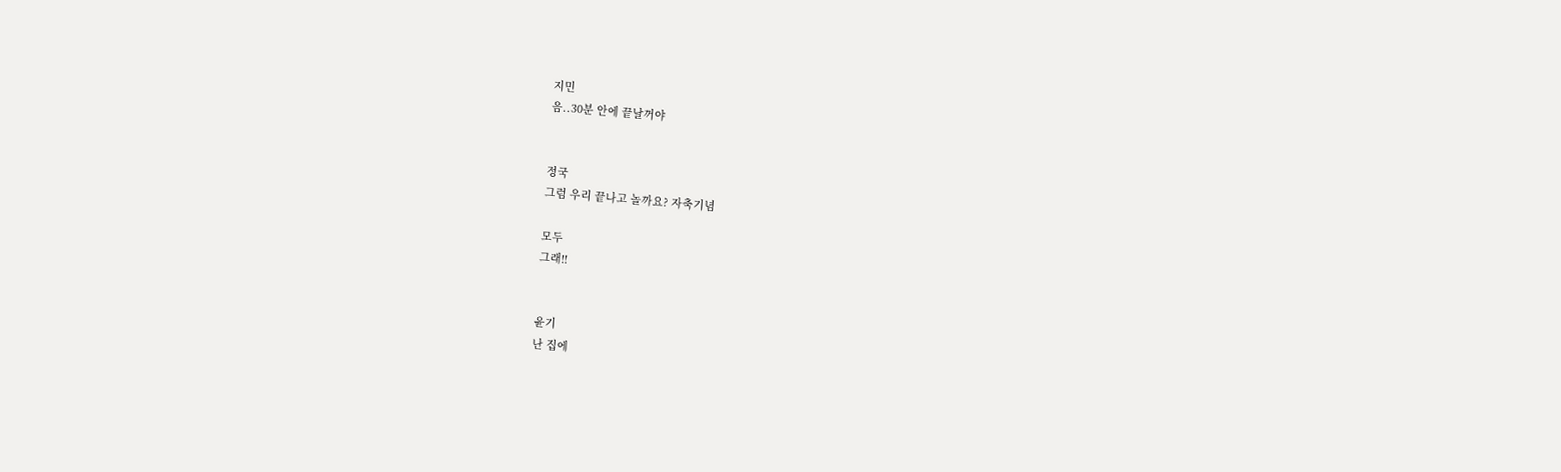지민
음..30분 안에 끝날꺼야


정국
그럼 우리 끝나고 놀까요? 자축기념

모두
그래!!


윤기
난 집에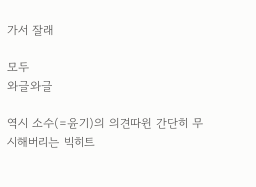가서 잘래

모두
와글와글

역시 소수(=윤기)의 의견따윈 간단히 무시해버리는 빅히트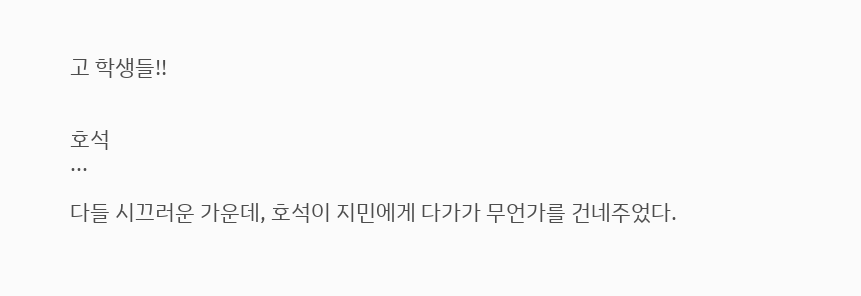고 학생들!!


호석
...

다들 시끄러운 가운데, 호석이 지민에게 다가가 무언가를 건네주었다.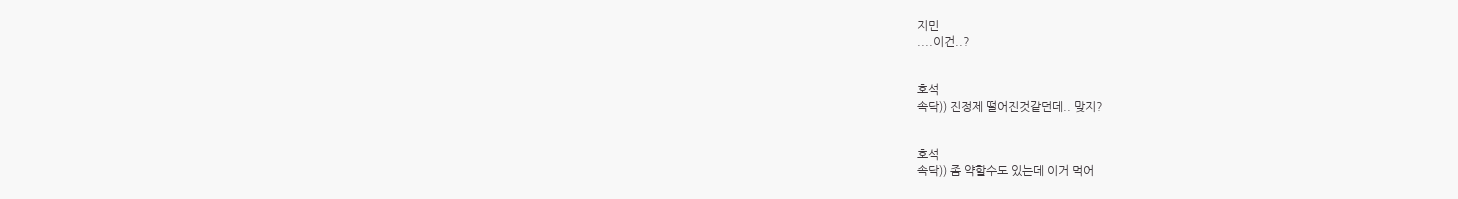지민
....이건..?


호석
속닥)) 진정제 떨어진것같던데.. 맞지?


호석
속닥)) 좀 약할수도 있는데 이거 먹어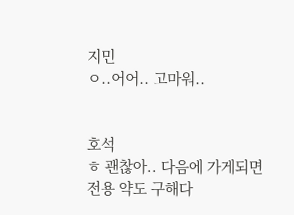지민
ㅇ..어어.. 고마워..


호석
ㅎ 괜찮아.. 다음에 가게되면 전용 약도 구해다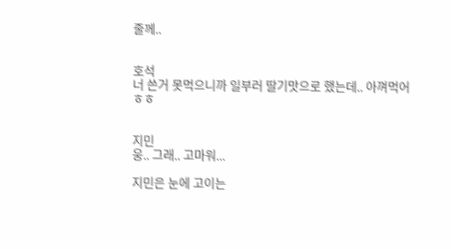줄께..


호석
너 쓴거 못먹으니까 일부러 딸기맛으로 했는데.. 아껴먹어 ㅎㅎ


지민
웅.. 그래.. 고마워...

지민은 눈에 고이는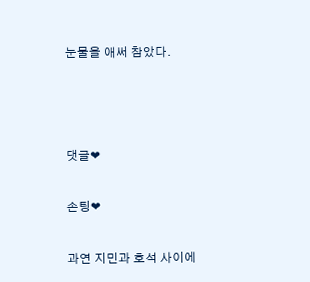눈물을 애써 참았다.



댓글❤

손팅❤

과연 지민과 호석 사이에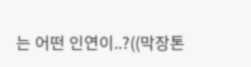는 어떤 인연이..?((막장톤